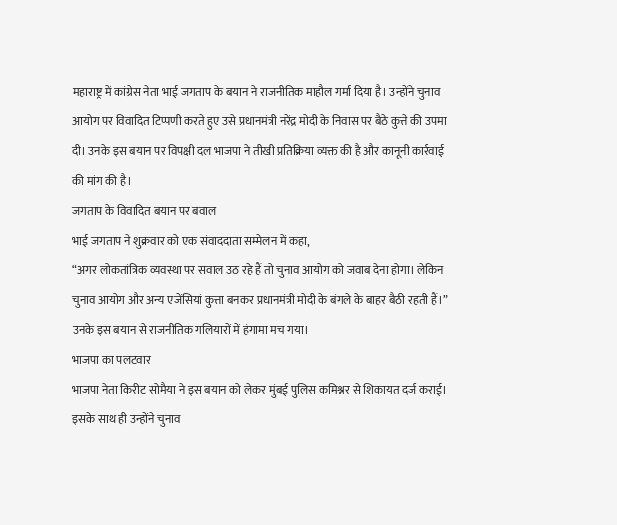महाराष्ट्र में कांग्रेस नेता भाई जगताप के बयान ने राजनीतिक माहौल गर्मा दिया है। उन्होंने चुनाव आयोग पर विवादित टिप्पणी करते हुए उसे प्रधानमंत्री नरेंद्र मोदी के निवास पर बैठे कुत्ते की उपमा दी। उनके इस बयान पर विपक्षी दल भाजपा ने तीखी प्रतिक्रिया व्यक्त की है और कानूनी कार्रवाई की मांग की है।
जगताप के विवादित बयान पर बवाल
भाई जगताप ने शुक्रवार को एक संवाददाता सम्मेलन में कहा,
“अगर लोकतांत्रिक व्यवस्था पर सवाल उठ रहे हैं तो चुनाव आयोग को जवाब देना होगा। लेकिन चुनाव आयोग और अन्य एजेंसियां कुत्ता बनकर प्रधानमंत्री मोदी के बंगले के बाहर बैठी रहती हैं।”
उनके इस बयान से राजनीतिक गलियारों में हंगामा मच गया।
भाजपा का पलटवार
भाजपा नेता किरीट सोमैया ने इस बयान को लेकर मुंबई पुलिस कमिश्नर से शिकायत दर्ज कराई। इसके साथ ही उन्होंने चुनाव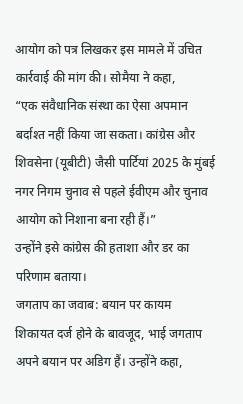आयोग को पत्र लिखकर इस मामले में उचित कार्रवाई की मांग की। सोमैया ने कहा,
“एक संवैधानिक संस्था का ऐसा अपमान बर्दाश्त नहीं किया जा सकता। कांग्रेस और शिवसेना (यूबीटी) जैसी पार्टियां 2025 के मुंबई नगर निगम चुनाव से पहले ईवीएम और चुनाव आयोग को निशाना बना रही हैं।”
उन्होंने इसे कांग्रेस की हताशा और डर का परिणाम बताया।
जगताप का जवाब: बयान पर कायम
शिकायत दर्ज होने के बावजूद, भाई जगताप अपने बयान पर अडिग हैं। उन्होंने कहा,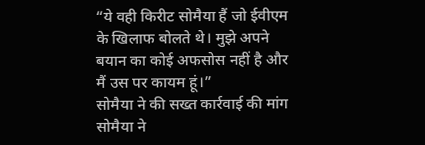“ये वही किरीट सोमैया हैं जो ईवीएम के खिलाफ बोलते थे। मुझे अपने बयान का कोई अफसोस नहीं है और मैं उस पर कायम हूं।”
सोमैया ने की सख्त कार्रवाई की मांग
सोमैया ने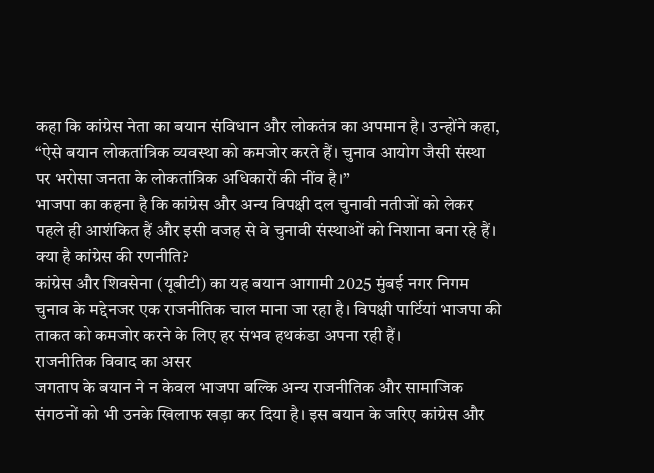कहा कि कांग्रेस नेता का बयान संविधान और लोकतंत्र का अपमान है। उन्होंने कहा,
“ऐसे बयान लोकतांत्रिक व्यवस्था को कमजोर करते हैं। चुनाव आयोग जैसी संस्था पर भरोसा जनता के लोकतांत्रिक अधिकारों की नींव है।”
भाजपा का कहना है कि कांग्रेस और अन्य विपक्षी दल चुनावी नतीजों को लेकर पहले ही आशंकित हैं और इसी वजह से वे चुनावी संस्थाओं को निशाना बना रहे हैं।
क्या है कांग्रेस की रणनीति?
कांग्रेस और शिवसेना (यूबीटी) का यह बयान आगामी 2025 मुंबई नगर निगम चुनाव के मद्देनजर एक राजनीतिक चाल माना जा रहा है। विपक्षी पार्टियां भाजपा की ताकत को कमजोर करने के लिए हर संभव हथकंडा अपना रही हैं।
राजनीतिक विवाद का असर
जगताप के बयान ने न केवल भाजपा बल्कि अन्य राजनीतिक और सामाजिक संगठनों को भी उनके खिलाफ खड़ा कर दिया है। इस बयान के जरिए कांग्रेस और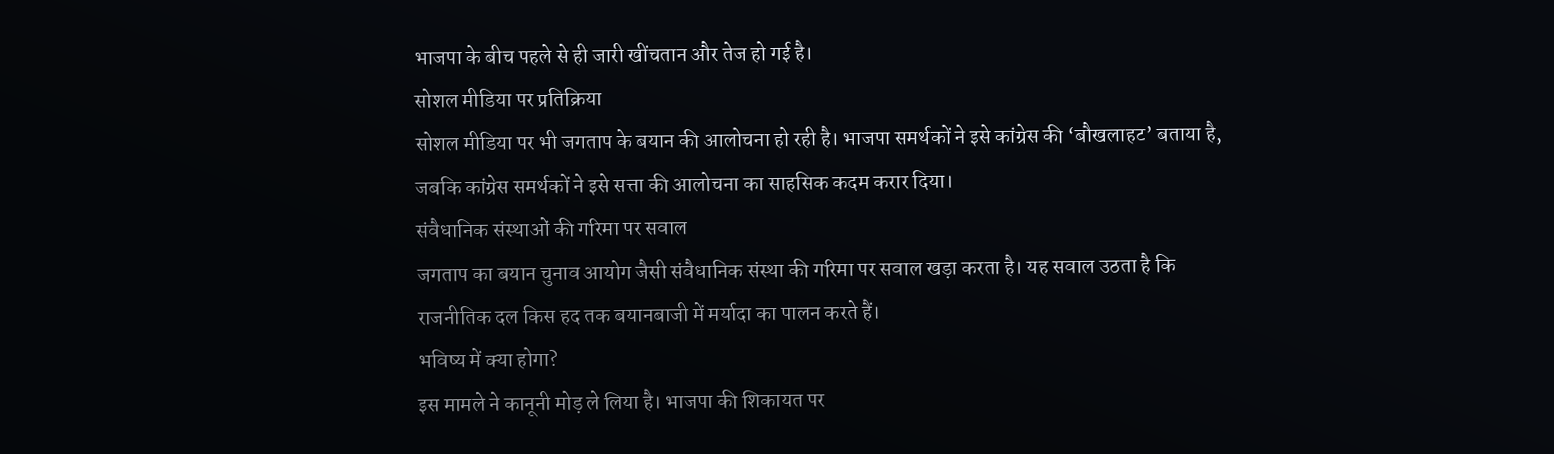भाजपा के बीच पहले से ही जारी खींचतान और तेज हो गई है।
सोशल मीडिया पर प्रतिक्रिया
सोशल मीडिया पर भी जगताप के बयान की आलोचना हो रही है। भाजपा समर्थकों ने इसे कांग्रेस की ‘बौखलाहट’ बताया है, जबकि कांग्रेस समर्थकों ने इसे सत्ता की आलोचना का साहसिक कदम करार दिया।
संवैधानिक संस्थाओं की गरिमा पर सवाल
जगताप का बयान चुनाव आयोग जैसी संवैधानिक संस्था की गरिमा पर सवाल खड़ा करता है। यह सवाल उठता है कि राजनीतिक दल किस हद तक बयानबाजी में मर्यादा का पालन करते हैं।
भविष्य में क्या होगा?
इस मामले ने कानूनी मोड़ ले लिया है। भाजपा की शिकायत पर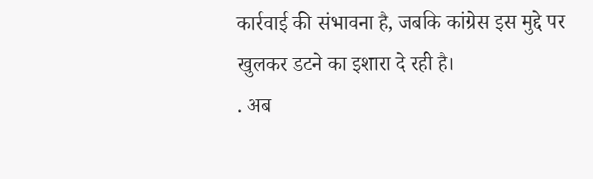कार्रवाई की संभावना है, जबकि कांग्रेस इस मुद्दे पर खुलकर डटने का इशारा दे रही है।
. अब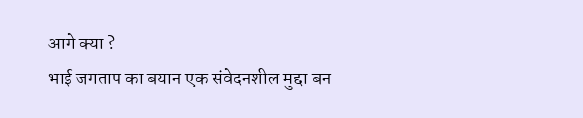आगे क्या ?
भाई जगताप का बयान एक संवेदनशील मुद्दा बन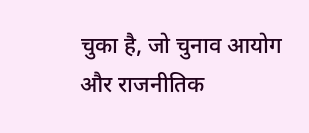चुका है, जो चुनाव आयोग और राजनीतिक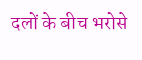दलों के बीच भरोसे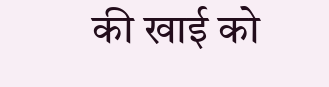की खाई को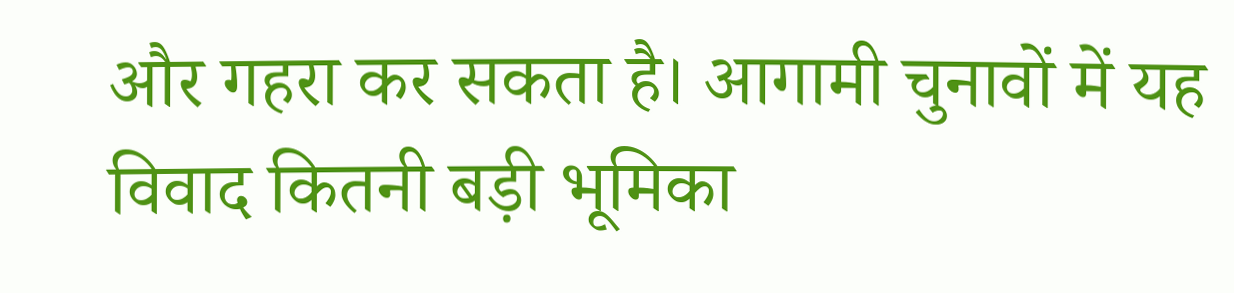और गहरा कर सकता है। आगामी चुनावों में यह विवाद कितनी बड़ी भूमिका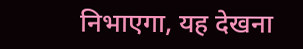निभाएगा, यह देखना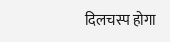दिलचस्प होगा